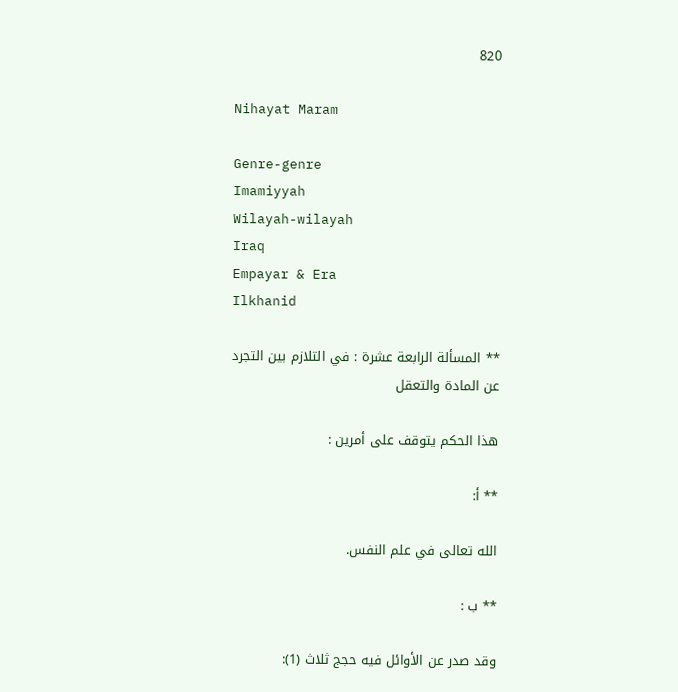820

Nihayat Maram

Genre-genre
Imamiyyah
Wilayah-wilayah
Iraq
Empayar & Era
Ilkhanid

** المسألة الرابعة عشرة : في التلازم بين التجرد عن المادة والتعقل

هذا الحكم يتوقف على أمرين :

** أ:

الله تعالى في علم النفس.

** ب :

وقد صدر عن الأوائل فيه حجج ثلاث (1):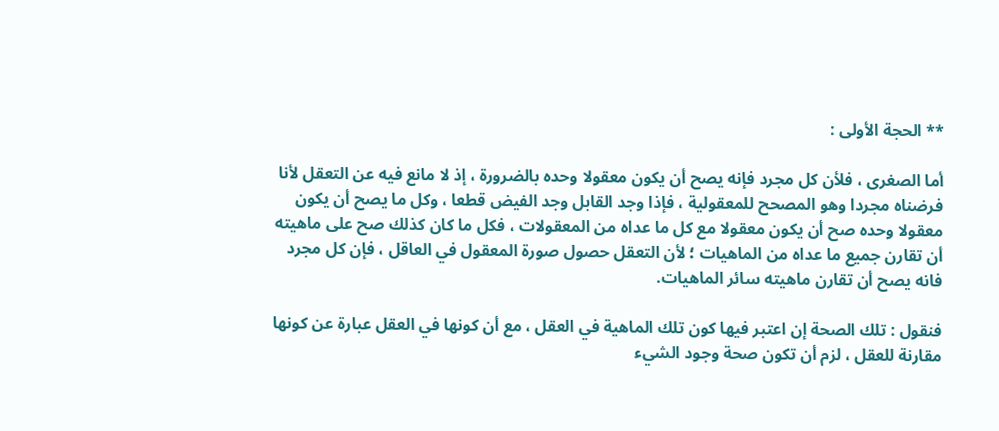** الحجة الأولى :

أما الصغرى ، فلأن كل مجرد فإنه يصح أن يكون معقولا وحده بالضرورة ، إذ لا مانع فيه عن التعقل لأنا فرضناه مجردا وهو المصحح للمعقولية ، فإذا وجد القابل وجد الفيض قطعا ، وكل ما يصح أن يكون معقولا وحده صح أن يكون معقولا مع كل ما عداه من المعقولات ، فكل ما كان كذلك صح على ماهيته أن تقارن جميع ما عداه من الماهيات ؛ لأن التعقل حصول صورة المعقول في العاقل ، فإن كل مجرد فانه يصح أن تقارن ماهيته سائر الماهيات.

فنقول : تلك الصحة إن اعتبر فيها كون تلك الماهية في العقل ، مع أن كونها في العقل عبارة عن كونها مقارنة للعقل ، لزم أن تكون صحة وجود الشيء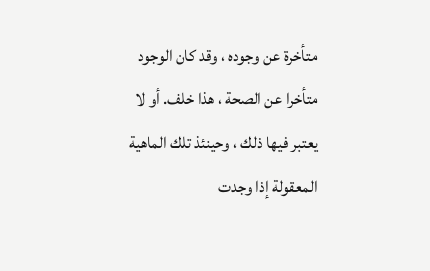متأخرة عن وجوده ، وقد كان الوجود متأخرا عن الصحة ، هذا خلف. أو لا يعتبر فيها ذلك ، وحينئذ تلك الماهية المعقولة إذا وجدت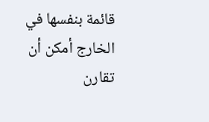قائمة بنفسها في الخارج أمكن أن تقارن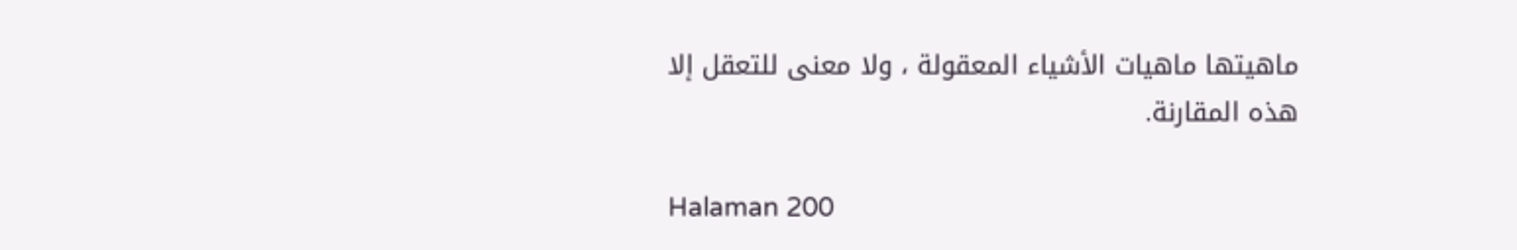ماهيتها ماهيات الأشياء المعقولة ، ولا معنى للتعقل إلا هذه المقارنة.

Halaman 200